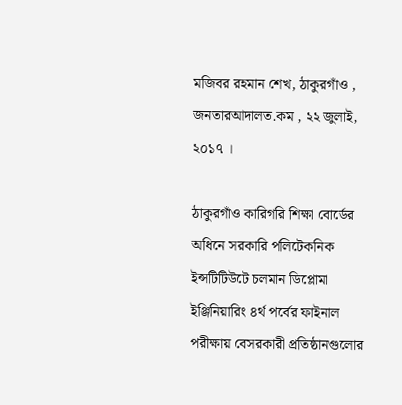মজিবর রহমান শেখ, ঠাকুরগাঁও ,
জনতারআদালত.কম , ২২ জুলাই, ২০১৭ ।

ঠাকুরগাঁও কারিগরি শিক্ষা বোর্ডের অধিনে সরকারি পলিটেকনিক ইন্সটিটিউটে চলমান ডিপ্লোমা ইঞ্জিনিয়ারিং ৪র্থ পর্বের ফাইনাল পরীক্ষায় বেসরকারী প্রতিষ্ঠানগুলোর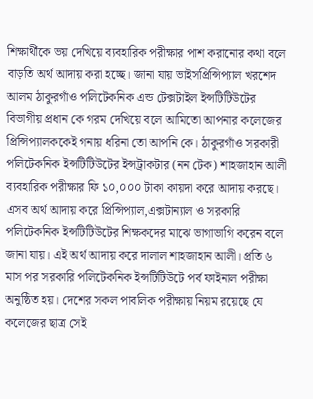শিক্ষার্থীকে ভয় দেখিয়ে ব্যবহারিক পরীক্ষার পাশ করানোর কথা বলে বাড়তি অর্থ আদায় করা হচ্ছে। জানা যায় ভাইসপ্রিন্সিপ্যাল খরশেদ আলম ঠাকুরগাঁও পলিটেকনিক এন্ড টেক্সটাইল ইন্সটিটিউটের বিভাগীয় প্রধান কে গরম দেখিয়ে বলে আমিতো আপনার কলেজের প্রিন্সিপ্যালককেই গনায় ধরিনা তো আপনি কে। ঠাকুরগাঁও সরকারী পলিটেকনিক ইন্সটিটিউটের ইন্সট্রাকটার (নন টেক) শাহজাহান আলী ব্যবহারিক পরীক্ষার ফি ১০,০০০ টাকা কায়দা করে আদায় করছে। এসব অর্থ আদায় করে প্রিন্সিপ্যাল,এক্সটান্যাল ও সরকারি পলিটেকনিক ইন্সটিটিউটের শিক্ষকদের মাঝে ভাগাভাগি করেন বলে জানা যায়। এই অর্থ আদায় করে দালাল শাহজাহান আলী। প্রতি ৬ মাস পর সরকারি পলিটেকনিক ইন্সটিটিউটে পর্ব ফাইনাল পরীক্ষা অনুষ্ঠিত হয়। দেশের সকল পাবলিক পরীক্ষায় নিয়ম রয়েছে যে কলেজের ছাত্র সেই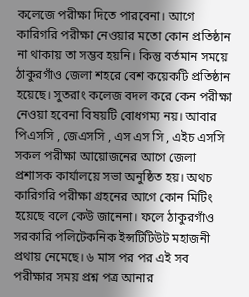কলেজে পরীক্ষা দিতে পারবেনা। আগে কারিগরি পরীক্ষা নেওয়ার মতো কোন প্রতিষ্ঠান না থাকায় তা সম্ভব হয়নি। কিন্তু বর্তমান সময়ে ঠাকুরগাঁও জেলা শহরে বেশ কয়েকটি প্রতিষ্ঠান হয়েছে। সুতরাং কলেজ বদল করে কেন পরীক্ষা নেওয়া হবেনা বিষয়টি বোধগম্য নয়। আবার পিএসসি , জেএসসি , এস এস সি , এইচ এসসি সকল পরীক্ষা আয়োজনের আগে জেলা প্রশাসক কার্যালয়ে সভা অনুষ্ঠিত হয়। অথচ কারিগরি পরীক্ষা গ্রহনের আগে কোন মিটিং হয়েছে বলে কেউ জানেনা। ফলে ঠাকুরগাঁও সরকারি পলিটেকনিক ইন্সটিটিউট মহাজনী প্রথায় নেমেছে। ৬ মাস পর পর এই সব পরীক্ষার সময় প্রশ্ন পত্র আনার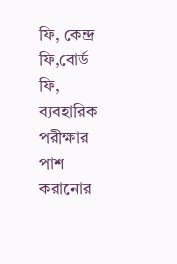ফি, কেন্দ্র ফি,বোর্ড ফি, ব্যবহারিক পরীক্ষার পাশ করানোর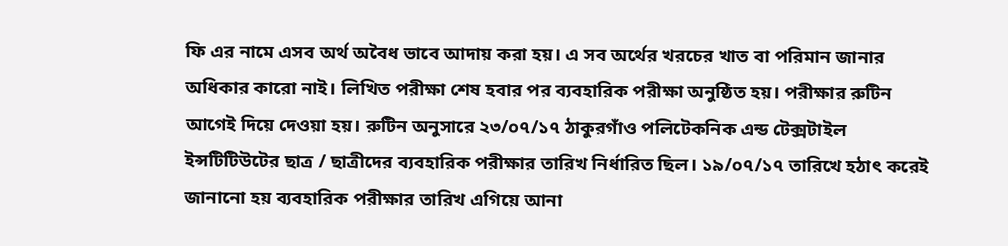ফি এর নামে এসব অর্থ অবৈধ ভাবে আদায় করা হয়। এ সব অর্থের খরচের খাত বা পরিমান জানার অধিকার কারো নাই। লিখিত পরীক্ষা শেষ হবার পর ব্যবহারিক পরীক্ষা অনুষ্ঠিত হয়। পরীক্ষার রুটিন আগেই দিয়ে দেওয়া হয়। রুটিন অনুসারে ২৩/০৭/১৭ ঠাকুরগাঁও পলিটেকনিক এন্ড টেক্সটাইল ইন্সটিটিউটের ছাত্র / ছাত্রীদের ব্যবহারিক পরীক্ষার তারিখ নির্ধারিত ছিল। ১৯/০৭/১৭ তারিখে হঠাৎ করেই জানানো হয় ব্যবহারিক পরীক্ষার তারিখ এগিয়ে আনা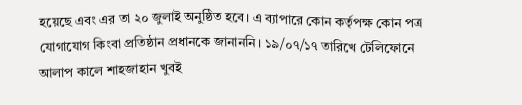হয়েছে এবং এর তা ২০ জুলাই অনুষ্ঠিত হবে। এ ব্যাপারে কোন কর্তৃপক্ষ কোন পত্র যোগাযোগ কিংবা প্রতিষ্ঠান প্রধানকে জানাননি। ১৯/০৭/১৭ তারিখে টেলিফোনে আলাপ কালে শাহজাহান খুবই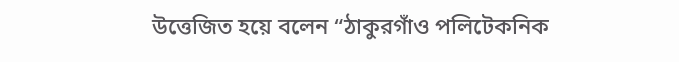উত্তেজিত হয়ে বলেন “ঠাকুরগাঁও পলিটেকনিক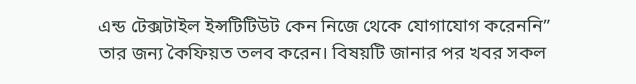এন্ড টেক্সটাইল ইন্সটিটিউট কেন নিজে থেকে যোগাযোগ করেননি” তার জন্য কৈফিয়ত তলব করেন। বিষয়টি জানার পর খবর সকল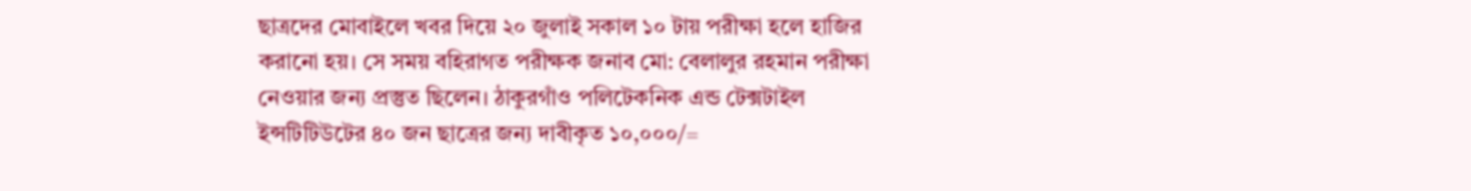ছাত্রদের মোবাইলে খবর দিয়ে ২০ জুলাই সকাল ১০ টায় পরীক্ষা হলে হাজির করানো হয়। সে সময় বহিরাগত পরীক্ষক জনাব মো: বেলালুর রহমান পরীক্ষা নেওয়ার জন্য প্রস্তুত ছিলেন। ঠাকুরগাঁও পলিটেকনিক এন্ড টেক্সটাইল ইন্সটিটিউটের ৪০ জন ছাত্রের জন্য দাবীকৃত ১০,০০০/=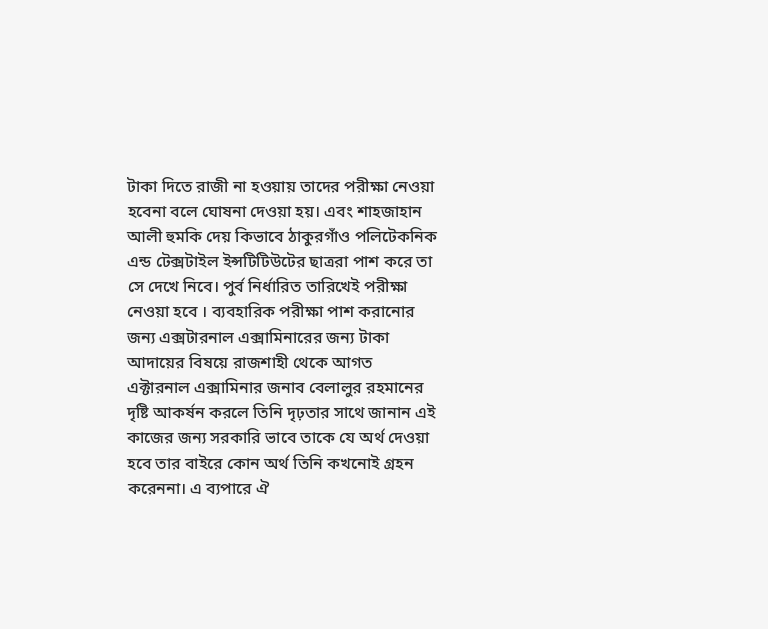টাকা দিতে রাজী না হওয়ায় তাদের পরীক্ষা নেওয়া হবেনা বলে ঘোষনা দেওয়া হয়। এবং শাহজাহান আলী হুমকি দেয় কিভাবে ঠাকুরগাঁও পলিটেকনিক এন্ড টেক্সটাইল ইন্সটিটিউটের ছাত্ররা পাশ করে তা সে দেখে নিবে। পুর্ব নির্ধারিত তারিখেই পরীক্ষা নেওয়া হবে । ব্যবহারিক পরীক্ষা পাশ করানোর জন্য এক্সটারনাল এক্সামিনারের জন্য টাকা আদায়ের বিষয়ে রাজশাহী থেকে আগত এক্টারনাল এক্সামিনার জনাব বেলালুর রহমানের দৃষ্টি আকর্ষন করলে তিনি দৃঢ়তার সাথে জানান এই কাজের জন্য সরকারি ভাবে তাকে যে অর্থ দেওয়া হবে তার বাইরে কোন অর্থ তিনি কখনোই গ্রহন করেননা। এ ব্যপারে ঐ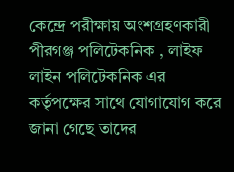কেন্দ্রে পরীক্ষায় অংশগ্রহণকারী পীরগঞ্জ পলিটেকনিক , লাইফ লাইন পলিটেকনিক এর কর্তৃপক্ষের সাথে যোগাযোগ করে জানা গেছে তাদের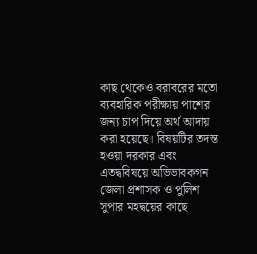কাছ থেকেও বরাবরের মতো ব্যবহারিক পরীক্ষায় পাশের জন্য চাপ দিয়ে অর্থ আদায় করা হয়েছে। বিষয়টির তদন্ত হওয়া দরকার এবং এতদ্ববিষয়ে অভিভাবকগন জেলা প্রশাসক ও পুলিশ সুপার মহদ্বয়ের কাছে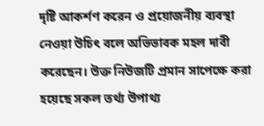দৃষ্টি আকর্শণ করেন ও প্রয়োজনীয় ব্যবস্থা নেওয়া উচিৎ বলে অভিভাবক মহল দাবী করেছেন। উক্ত নিউজটি প্রমান সাপেক্ষে করা হয়েছে সকল তর্থ্য উপাথ্য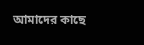আমাদের কাছে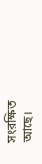সংরক্ষিত আছে।